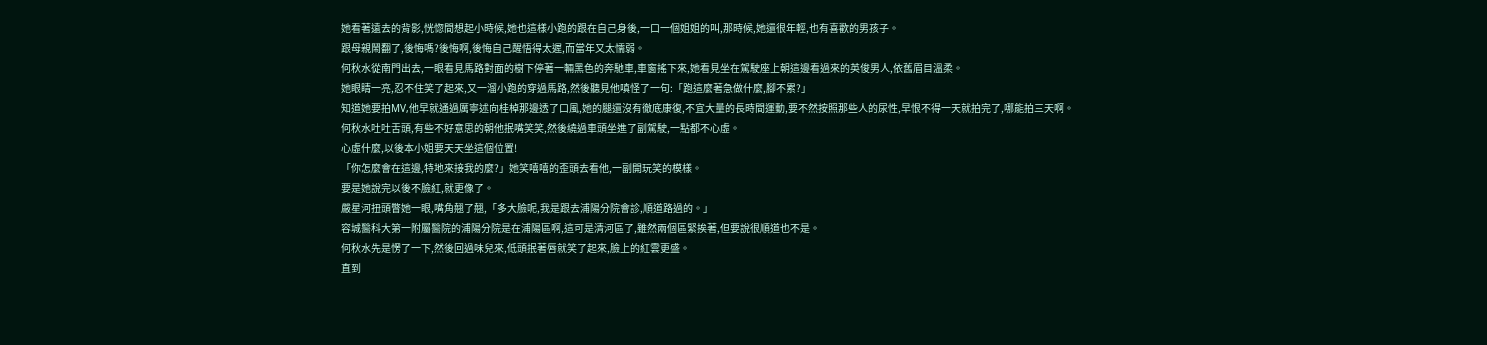她看著遠去的背影,恍惚間想起小時候,她也這樣小跑的跟在自己身後,一口一個姐姐的叫,那時候,她還很年輕,也有喜歡的男孩子。
跟母親鬧翻了,後悔嗎?後悔啊,後悔自己醒悟得太遲,而當年又太懦弱。
何秋水從南門出去,一眼看見馬路對面的樹下停著一輛黑色的奔馳車,車窗搖下來,她看見坐在駕駛座上朝這邊看過來的英俊男人,依舊眉目溫柔。
她眼睛一亮,忍不住笑了起來,又一溜小跑的穿過馬路,然後聽見他嗔怪了一句:「跑這麼著急做什麼,腳不累?」
知道她要拍MV,他早就通過厲寧述向桂棹那邊透了口風,她的腿還沒有徹底康復,不宜大量的長時間運動,要不然按照那些人的尿性,早恨不得一天就拍完了,哪能拍三天啊。
何秋水吐吐舌頭,有些不好意思的朝他抿嘴笑笑,然後繞過車頭坐進了副駕駛,一點都不心虛。
心虛什麼,以後本小姐要天天坐這個位置!
「你怎麼會在這邊,特地來接我的麼?」她笑嘻嘻的歪頭去看他,一副開玩笑的模樣。
要是她說完以後不臉紅,就更像了。
嚴星河扭頭瞥她一眼,嘴角翹了翹,「多大臉呢,我是跟去浦陽分院會診,順道路過的。」
容城醫科大第一附屬醫院的浦陽分院是在浦陽區啊,這可是清河區了,雖然兩個區緊挨著,但要說很順道也不是。
何秋水先是愣了一下,然後回過味兒來,低頭抿著唇就笑了起來,臉上的紅雲更盛。
直到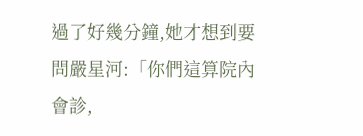過了好幾分鐘,她才想到要問嚴星河:「你們這算院內會診,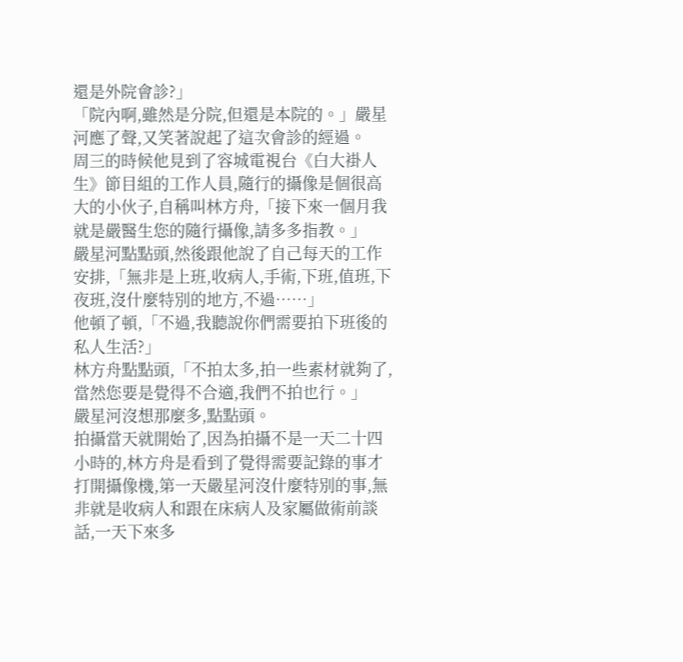還是外院會診?」
「院內啊,雖然是分院,但還是本院的。」嚴星河應了聲,又笑著說起了這次會診的經過。
周三的時候他見到了容城電視台《白大褂人生》節目組的工作人員,隨行的攝像是個很高大的小伙子,自稱叫林方舟,「接下來一個月我就是嚴醫生您的隨行攝像,請多多指教。」
嚴星河點點頭,然後跟他說了自己每天的工作安排,「無非是上班,收病人,手術,下班,值班,下夜班,沒什麼特別的地方,不過……」
他頓了頓,「不過,我聽說你們需要拍下班後的私人生活?」
林方舟點點頭,「不拍太多,拍一些素材就夠了,當然您要是覺得不合適,我們不拍也行。」
嚴星河沒想那麼多,點點頭。
拍攝當天就開始了,因為拍攝不是一天二十四小時的,林方舟是看到了覺得需要記錄的事才打開攝像機,第一天嚴星河沒什麼特別的事,無非就是收病人和跟在床病人及家屬做術前談話,一天下來多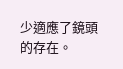少適應了鏡頭的存在。